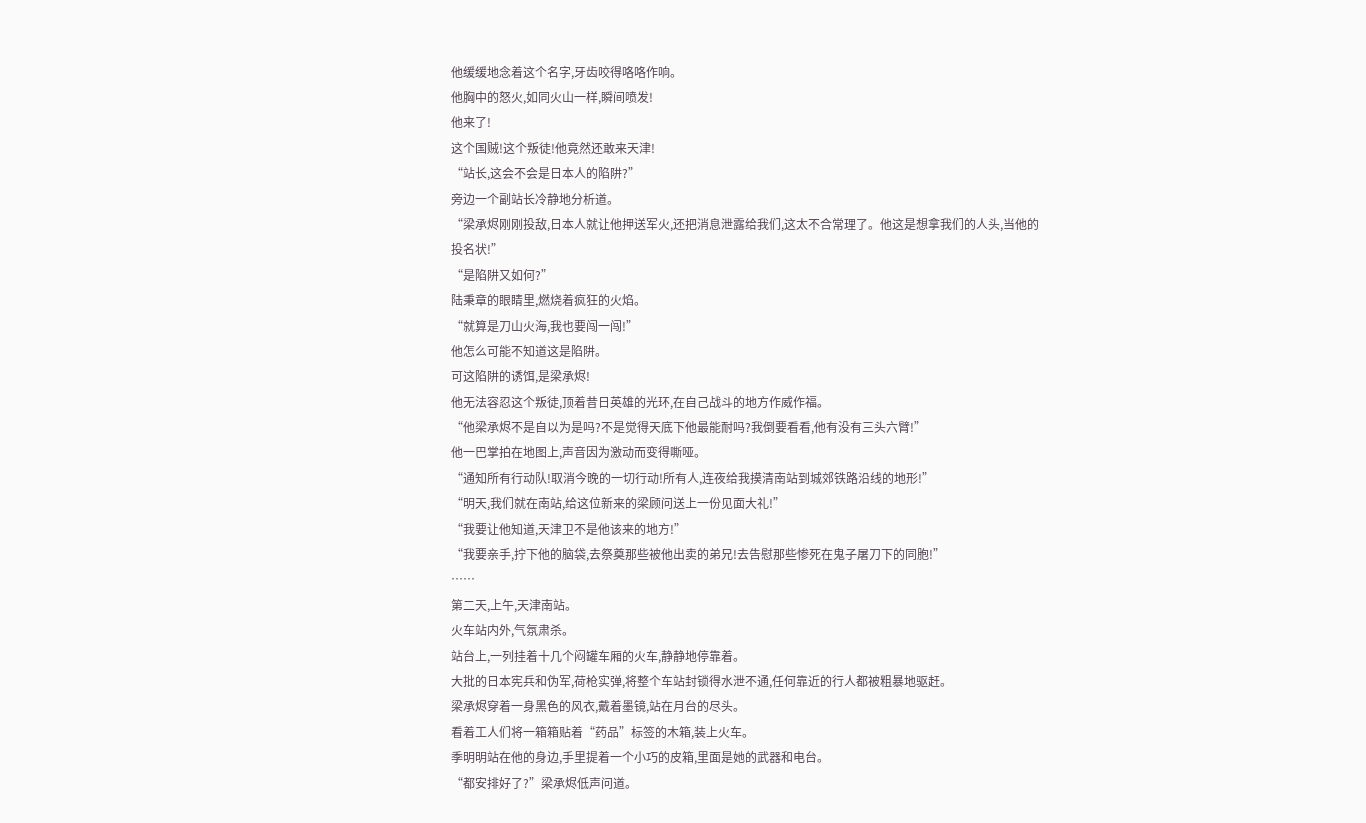他缓缓地念着这个名字,牙齿咬得咯咯作响。
他胸中的怒火,如同火山一样,瞬间喷发!
他来了!
这个国贼!这个叛徒!他竟然还敢来天津!
“站长,这会不会是日本人的陷阱?”
旁边一个副站长冷静地分析道。
“梁承烬刚刚投敌,日本人就让他押送军火,还把消息泄露给我们,这太不合常理了。他这是想拿我们的人头,当他的投名状!”
“是陷阱又如何?”
陆秉章的眼睛里,燃烧着疯狂的火焰。
“就算是刀山火海,我也要闯一闯!”
他怎么可能不知道这是陷阱。
可这陷阱的诱饵,是梁承烬!
他无法容忍这个叛徒,顶着昔日英雄的光环,在自己战斗的地方作威作福。
“他梁承烬不是自以为是吗?不是觉得天底下他最能耐吗?我倒要看看,他有没有三头六臂!”
他一巴掌拍在地图上,声音因为激动而变得嘶哑。
“通知所有行动队!取消今晚的一切行动!所有人,连夜给我摸清南站到城郊铁路沿线的地形!”
“明天,我们就在南站,给这位新来的梁顾问送上一份见面大礼!”
“我要让他知道,天津卫不是他该来的地方!”
“我要亲手,拧下他的脑袋,去祭奠那些被他出卖的弟兄!去告慰那些惨死在鬼子屠刀下的同胞!”
……
第二天,上午,天津南站。
火车站内外,气氛肃杀。
站台上,一列挂着十几个闷罐车厢的火车,静静地停靠着。
大批的日本宪兵和伪军,荷枪实弹,将整个车站封锁得水泄不通,任何靠近的行人都被粗暴地驱赶。
梁承烬穿着一身黑色的风衣,戴着墨镜,站在月台的尽头。
看着工人们将一箱箱贴着“药品”标签的木箱,装上火车。
季明明站在他的身边,手里提着一个小巧的皮箱,里面是她的武器和电台。
“都安排好了?”梁承烬低声问道。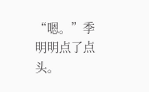“嗯。”季明明点了点头。